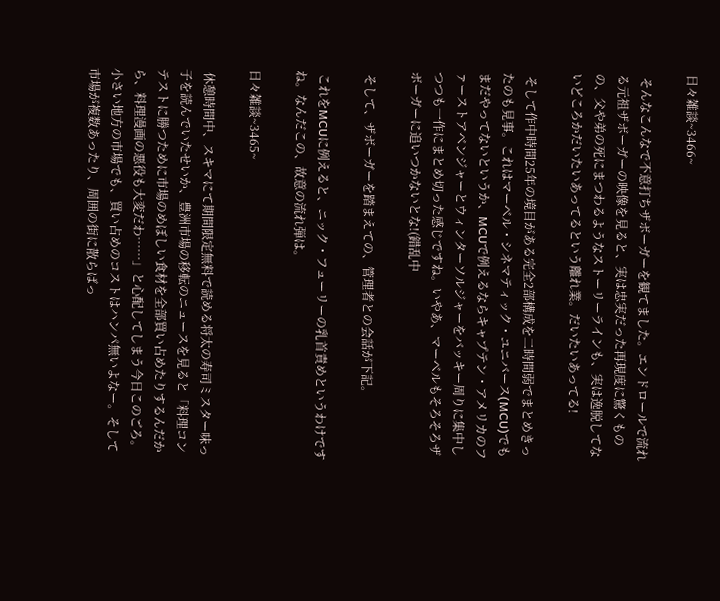日々雑談~3466~

 そんなこんなで不意打ちザボーガーを観てました。エンドロールで流れる元祖ザボーガーの映像を見ると、実は忠実だった再現度に驚くものの、父や弟の死にまつわるようなストーリーラインも、実は逸脱してないどころかだいたいあってるという離れ業。だいたいあってる!

 そして作中時間25年の境目がある完全2部構成を二時間弱でまとめきったのも見事。これはマーベル・シネマティック・ユニバース(MCU)でもまだやってないというか、MCUで例えるならキャプテン・アメリカのファーストアベンジャーとウィンターソルジャーをバッキー周りに集中しつつも一作にまとめ切った感じですね。いやあ、マーベルもそろそろザボーガーに追いつかないとな!(錯乱中

 そして、ザボーガーを踏まえての、管理者との会話が下記。

 これをMCUに例えると、ニック・フューリーの乳首責めというわけですね。なんだこの、故意の流れ弾は。

日々雑談~3465~

 休憩時間中、スキマにて期間限定無料で読める将太の寿司ミスター味っ子を読んでいたせいか、豊洲市場の移転のニュースを見ると「料理コンテストに勝つために市場のめぼしい食材を全部買い占めたりするんだから、料理漫画の悪役も大変だわ……」と心配してしまう今日このごろ。小さい地方の市場でも、買い占めのコストはハンパ無いよなー。そして市場が複数あったり、周囲の街に散らばっ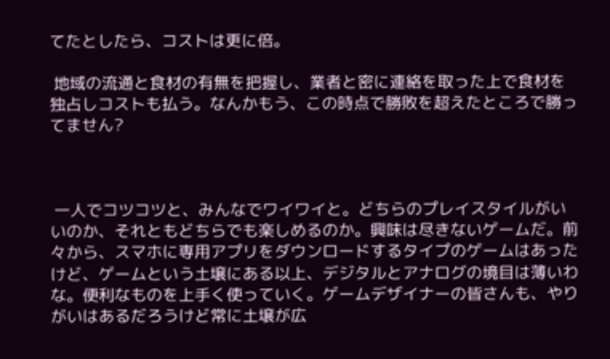てたとしたら、コストは更に倍。

 地域の流通と食材の有無を把握し、業者と密に連絡を取った上で食材を独占しコストも払う。なんかもう、この時点で勝敗を超えたところで勝ってません?



 一人でコツコツと、みんなでワイワイと。どちらのプレイスタイルがいいのか、それともどちらでも楽しめるのか。興味は尽きないゲームだ。前々から、スマホに専用アプリをダウンロードするタイプのゲームはあったけど、ゲームという土壌にある以上、デジタルとアナログの境目は薄いわな。便利なものを上手く使っていく。ゲームデザイナーの皆さんも、やりがいはあるだろうけど常に土壌が広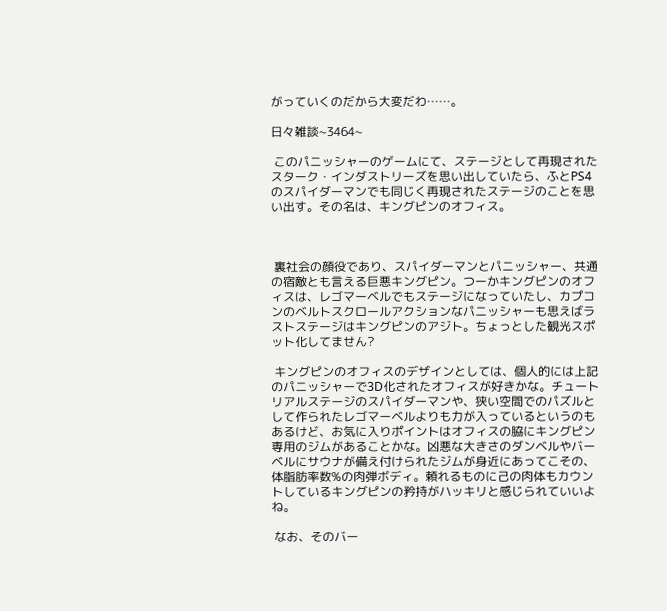がっていくのだから大変だわ……。

日々雑談~3464~

 このパニッシャーのゲームにて、ステージとして再現されたスターク・インダストリーズを思い出していたら、ふとPS4のスパイダーマンでも同じく再現されたステージのことを思い出す。その名は、キングピンのオフィス。



 裏社会の顔役であり、スパイダーマンとパニッシャー、共通の宿敵とも言える巨悪キングピン。つーかキングピンのオフィスは、レゴマーベルでもステージになっていたし、カプコンのベルトスクロールアクションなパニッシャーも思えばラストステージはキングピンのアジト。ちょっとした観光スポット化してません?

 キングピンのオフィスのデザインとしては、個人的には上記のパニッシャーで3D化されたオフィスが好きかな。チュートリアルステージのスパイダーマンや、狭い空間でのパズルとして作られたレゴマーベルよりも力が入っているというのもあるけど、お気に入りポイントはオフィスの脇にキングピン専用のジムがあることかな。凶悪な大きさのダンベルやバーベルにサウナが備え付けられたジムが身近にあってこその、体脂肪率数%の肉弾ボディ。頼れるものに己の肉体もカウントしているキングピンの矜持がハッキリと感じられていいよね。

 なお、そのバー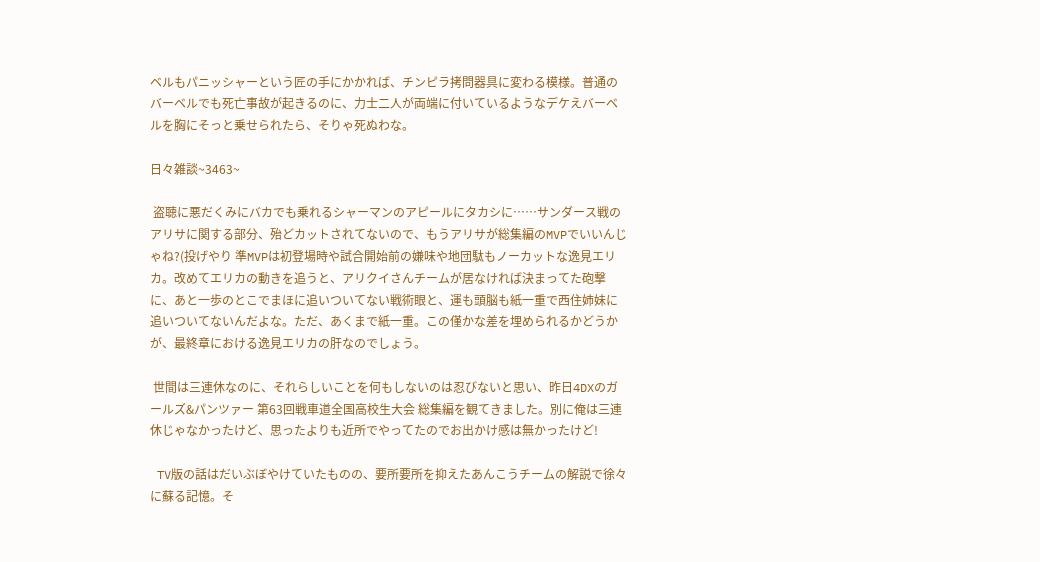ベルもパニッシャーという匠の手にかかれば、チンピラ拷問器具に変わる模様。普通のバーベルでも死亡事故が起きるのに、力士二人が両端に付いているようなデケえバーベルを胸にそっと乗せられたら、そりゃ死ぬわな。

日々雑談~3463~

 盗聴に悪だくみにバカでも乗れるシャーマンのアピールにタカシに……サンダース戦のアリサに関する部分、殆どカットされてないので、もうアリサが総集編のMVPでいいんじゃね?(投げやり 準MVPは初登場時や試合開始前の嫌味や地団駄もノーカットな逸見エリカ。改めてエリカの動きを追うと、アリクイさんチームが居なければ決まってた砲撃に、あと一歩のとこでまほに追いついてない戦術眼と、運も頭脳も紙一重で西住姉妹に追いついてないんだよな。ただ、あくまで紙一重。この僅かな差を埋められるかどうかが、最終章における逸見エリカの肝なのでしょう。

 世間は三連休なのに、それらしいことを何もしないのは忍びないと思い、昨日4DXのガールズ&パンツァー 第63回戦車道全国高校生大会 総集編を観てきました。別に俺は三連休じゃなかったけど、思ったよりも近所でやってたのでお出かけ感は無かったけど!

 TV版の話はだいぶぼやけていたものの、要所要所を抑えたあんこうチームの解説で徐々に蘇る記憶。そ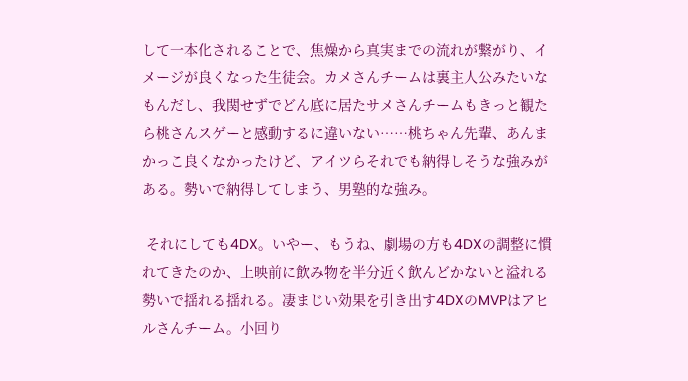して一本化されることで、焦燥から真実までの流れが繋がり、イメージが良くなった生徒会。カメさんチームは裏主人公みたいなもんだし、我関せずでどん底に居たサメさんチームもきっと観たら桃さんスゲーと感動するに違いない……桃ちゃん先輩、あんまかっこ良くなかったけど、アイツらそれでも納得しそうな強みがある。勢いで納得してしまう、男塾的な強み。

 それにしても4DX。いやー、もうね、劇場の方も4DXの調整に慣れてきたのか、上映前に飲み物を半分近く飲んどかないと溢れる勢いで揺れる揺れる。凄まじい効果を引き出す4DXのMVPはアヒルさんチーム。小回り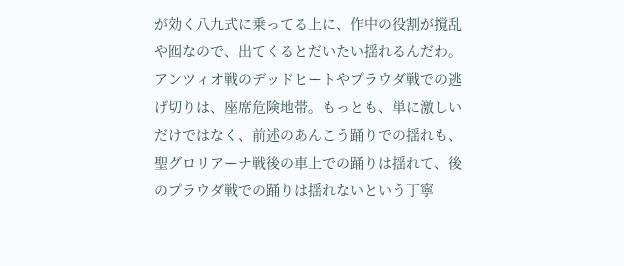が効く八九式に乗ってる上に、作中の役割が撹乱や囮なので、出てくるとだいたい揺れるんだわ。アンツィオ戦のデッドヒートやプラウダ戦での逃げ切りは、座席危険地帯。もっとも、単に激しいだけではなく、前述のあんこう踊りでの揺れも、聖グロリアーナ戦後の車上での踊りは揺れて、後のプラウダ戦での踊りは揺れないという丁寧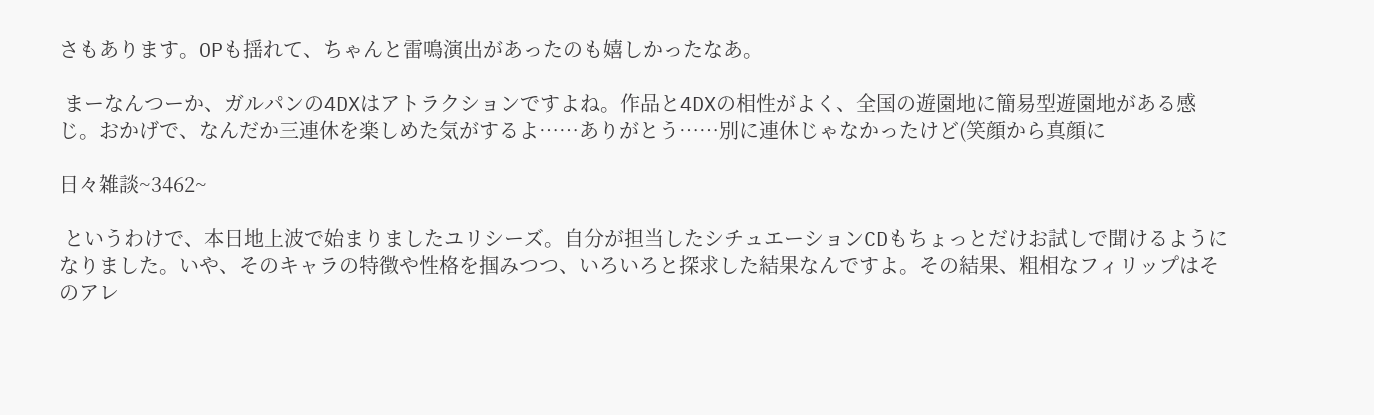さもあります。OPも揺れて、ちゃんと雷鳴演出があったのも嬉しかったなあ。

 まーなんつーか、ガルパンの4DXはアトラクションですよね。作品と4DXの相性がよく、全国の遊園地に簡易型遊園地がある感じ。おかげで、なんだか三連休を楽しめた気がするよ……ありがとう……別に連休じゃなかったけど(笑顔から真顔に

日々雑談~3462~

 というわけで、本日地上波で始まりましたユリシーズ。自分が担当したシチュエーションCDもちょっとだけお試しで聞けるようになりました。いや、そのキャラの特徴や性格を掴みつつ、いろいろと探求した結果なんですよ。その結果、粗相なフィリップはそのアレ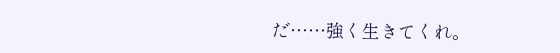だ……強く生きてくれ。